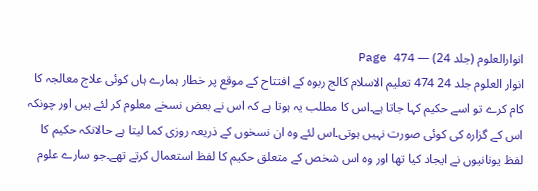انوارالعلوم (جلد 24) — Page 474
انوار العلوم جلد 24 474 تعلیم الاسلام کالج ربوہ کے افتتاح کے موقع پر خطار ہمارے ہاں کوئی علاج معالجہ کا کام کرے تو اسے حکیم کہا جاتا ہے۔اس کا مطلب یہ ہوتا ہے کہ اس نے بعض نسخے معلوم کر لئے ہیں اور چونکہ اس کے گزارہ کی کوئی صورت نہیں ہوتی۔اس لئے وہ ان نسخوں کے ذریعہ روزی کما لیتا ہے حالانکہ حکیم کا لفظ یونانیوں نے ایجاد کیا تھا اور وہ اس شخص کے متعلق حکیم کا لفظ استعمال کرتے تھے۔جو سارے علوم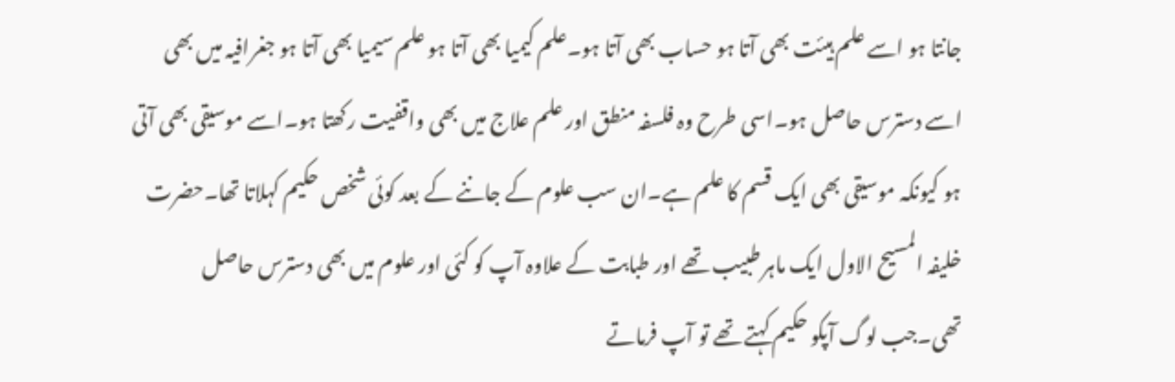جانتا ہو اسے علم ہیئت بھی آتا ہو حساب بھی آتا ہو۔علم کیمیا بھی آتا ہو علم سیمیا بھی آتا ہو جغرافیہ میں بھی اسے دسترس حاصل ہو۔اسی طرح وہ فلسفہ منطق اور علم علاج میں بھی واقفیت رکھتا ہو۔اسے موسیقی بھی آتی ہو کیونکہ موسیقی بھی ایک قسم کا علم ہے۔ان سب علوم کے جاننے کے بعد کوئی شخص حکیم کہلاتا تھا۔حضرت خلیفہ المسیح الاول ایک ماہر طبیب تھے اور طبابت کے علاوہ آپ کو کئی اور علوم میں بھی دسترس حاصل تھی۔جب لوگ آپکو حکیم کہتے تھے تو آپ فرماتے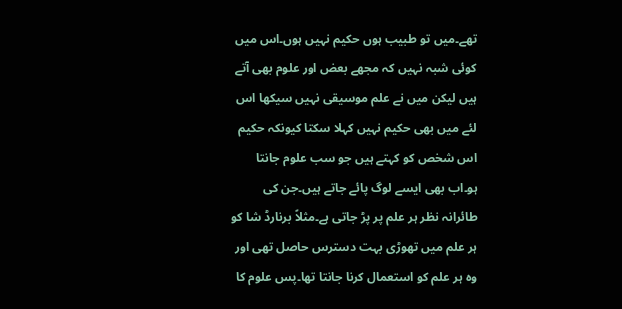تھے۔میں تو طبیب ہوں حکیم نہیں ہوں۔اس میں کوئی شبہ نہیں کہ مجھے بعض اور علوم بھی آتے ہیں لیکن میں نے علم موسیقی نہیں سیکھا اس لئے میں بھی حکیم نہیں کہلا سکتا کیونکہ حکیم اس شخص کو کہتے ہیں جو سب علوم جانتا ہو۔اب بھی ایسے لوگ پائے جاتے ہیں۔جن کی طائرانہ نظر ہر علم پر پڑ جاتی ہے۔مثلاً برنارڈ شا کو ہر علم میں تھوڑی بہت دسترس حاصل تھی اور وہ ہر علم کو استعمال کرنا جانتا تھا۔پس علوم کا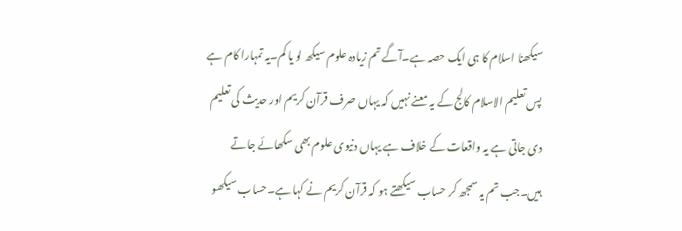سیکھنا اسلام کا ہی ایک حصہ ہے۔آگے تم زیادہ علوم سیکھ لو یا کم۔یہ تمہارا کام ہے پس تعلیم الاسلام کالج کے یہ معنے نہیں کہ یہاں صرف قرآن کریم اور حدیث کی تعلیم دی جاتی ہے یہ واقعات کے خلاف ہے یہاں دنیوی علوم بھی سکھائے جاتے ہیں۔جب تم یہ سمجھ کر حساب سیکھتے ہو کہ قرآن کریم نے کہا ہے۔حساب سیکھو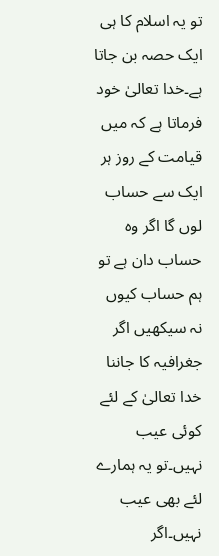تو یہ اسلام کا ہی ایک حصہ بن جاتا ہے۔خدا تعالیٰ خود فرماتا ہے کہ میں قیامت کے روز ہر ایک سے حساب لوں گا اگر وہ حساب دان ہے تو ہم حساب کیوں نہ سیکھیں اگر جغرافیہ کا جاننا خدا تعالیٰ کے لئے کوئی عیب نہیں۔تو یہ ہمارے لئے بھی عیب نہیں۔اگر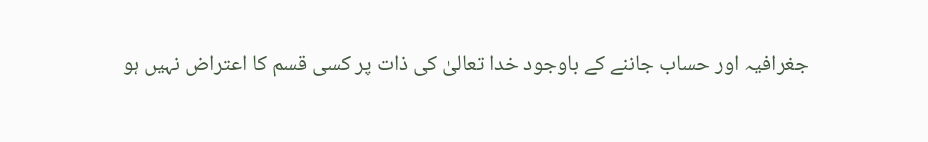جغرافیہ اور حساب جاننے کے باوجود خدا تعالیٰ کی ذات پر کسی قسم کا اعتراض نہیں ہو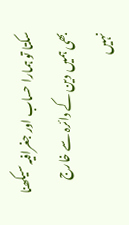سکتا تو ہمارا حساب اور جغرافیہ سیکھنا بھی ہمیں دین کے دائرہ سے خارج نہیں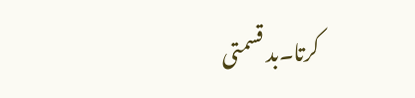کرتا۔بد قسمتی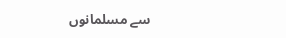سے مسلمانوں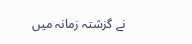نے گزشتہ زمانہ میں